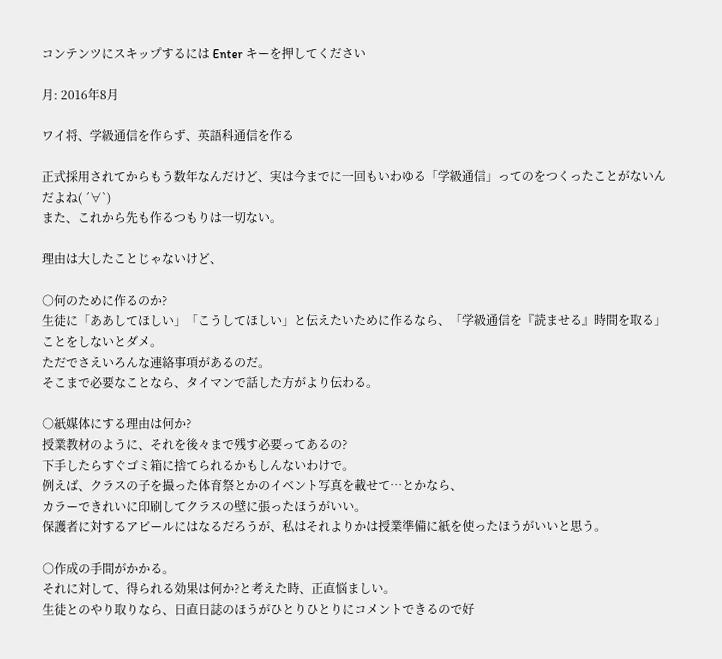コンテンツにスキップするには Enter キーを押してください

月: 2016年8月

ワイ将、学級通信を作らず、英語科通信を作る

正式採用されてからもう数年なんだけど、実は今までに一回もいわゆる「学級通信」ってのをつくったことがないんだよね( ´∀`)
また、これから先も作るつもりは一切ない。

理由は大したことじゃないけど、

○何のために作るのか?
生徒に「ああしてほしい」「こうしてほしい」と伝えたいために作るなら、「学級通信を『読ませる』時間を取る」ことをしないとダメ。
ただでさえいろんな連絡事項があるのだ。
そこまで必要なことなら、タイマンで話した方がより伝わる。

○紙媒体にする理由は何か?
授業教材のように、それを後々まで残す必要ってあるの?
下手したらすぐゴミ箱に捨てられるかもしんないわけで。
例えば、クラスの子を撮った体育祭とかのイベント写真を載せて…とかなら、
カラーできれいに印刷してクラスの壁に張ったほうがいい。
保護者に対するアピールにはなるだろうが、私はそれよりかは授業準備に紙を使ったほうがいいと思う。

○作成の手間がかかる。
それに対して、得られる効果は何か?と考えた時、正直悩ましい。
生徒とのやり取りなら、日直日誌のほうがひとりひとりにコメントできるので好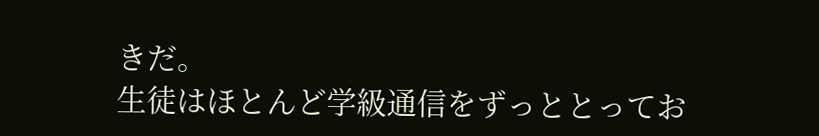きだ。
生徒はほとんど学級通信をずっととってお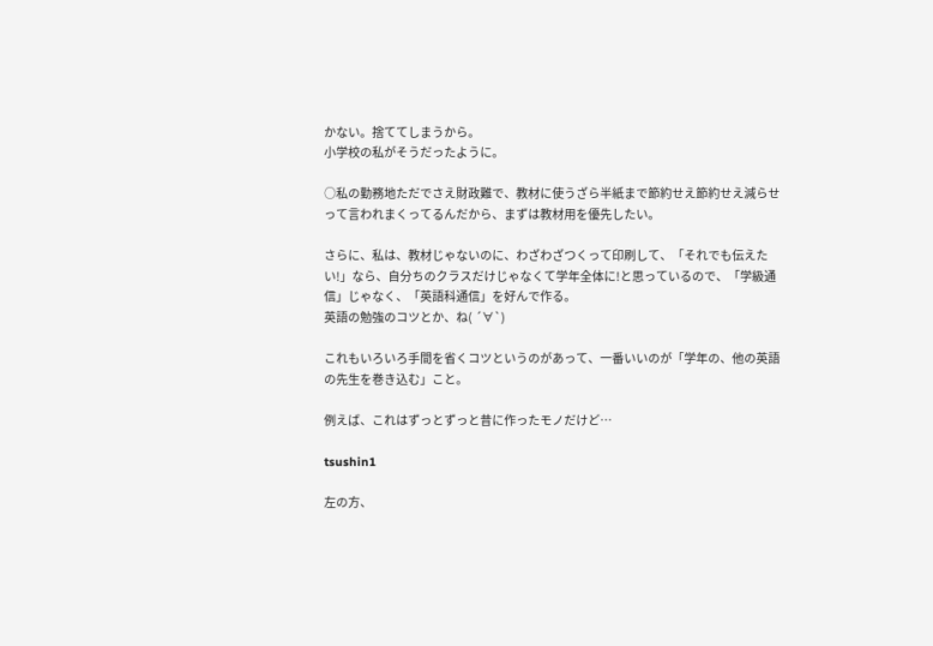かない。捨ててしまうから。
小学校の私がそうだったように。

○私の勤務地ただでさえ財政難で、教材に使うざら半紙まで節約せえ節約せえ減らせって言われまくってるんだから、まずは教材用を優先したい。

さらに、私は、教材じゃないのに、わざわざつくって印刷して、「それでも伝えたい!」なら、自分ちのクラスだけじゃなくて学年全体に!と思っているので、「学級通信」じゃなく、「英語科通信」を好んで作る。
英語の勉強のコツとか、ね( ´∀`)

これもいろいろ手間を省くコツというのがあって、一番いいのが「学年の、他の英語の先生を巻き込む」こと。

例えば、これはずっとずっと昔に作ったモノだけど…

tsushin1

左の方、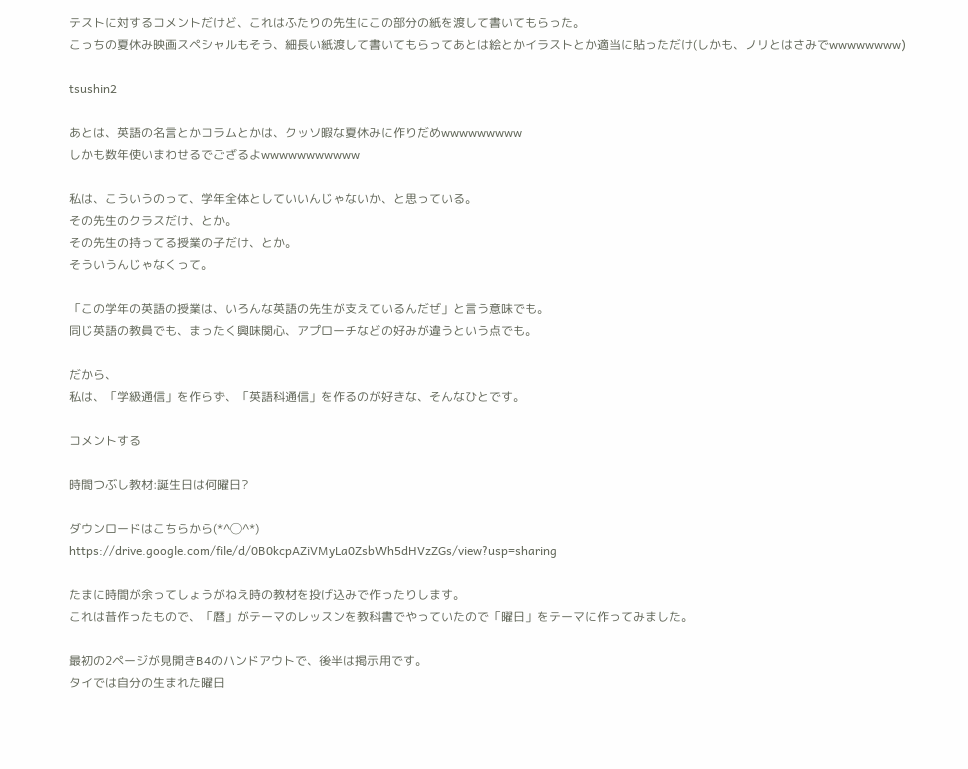テストに対するコメントだけど、これはふたりの先生にこの部分の紙を渡して書いてもらった。
こっちの夏休み映画スペシャルもそう、細長い紙渡して書いてもらってあとは絵とかイラストとか適当に貼っただけ(しかも、ノリとはさみでwwwwwwww)

tsushin2

あとは、英語の名言とかコラムとかは、クッソ暇な夏休みに作りだめwwwwwwwww
しかも数年使いまわせるでござるよwwwwwwwwwww

私は、こういうのって、学年全体としていいんじゃないか、と思っている。
その先生のクラスだけ、とか。
その先生の持ってる授業の子だけ、とか。
そういうんじゃなくって。

「この学年の英語の授業は、いろんな英語の先生が支えているんだぜ」と言う意味でも。
同じ英語の教員でも、まったく興味関心、アプローチなどの好みが違うという点でも。

だから、
私は、「学級通信」を作らず、「英語科通信」を作るのが好きな、そんなひとです。

コメントする

時間つぶし教材:誕生日は何曜日?

ダウンロードはこちらから(*^◯^*)
https://drive.google.com/file/d/0B0kcpAZiVMyLa0ZsbWh5dHVzZGs/view?usp=sharing

たまに時間が余ってしょうがねえ時の教材を投げ込みで作ったりします。
これは昔作ったもので、「暦」がテーマのレッスンを教科書でやっていたので「曜日」をテーマに作ってみました。

最初の2ページが見開きB4のハンドアウトで、後半は掲示用です。
タイでは自分の生まれた曜日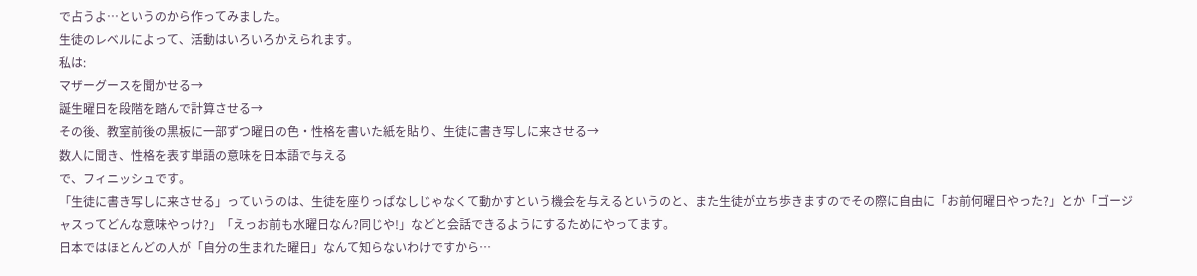で占うよ…というのから作ってみました。
生徒のレベルによって、活動はいろいろかえられます。
私は:
マザーグースを聞かせる→
誕生曜日を段階を踏んで計算させる→
その後、教室前後の黒板に一部ずつ曜日の色・性格を書いた紙を貼り、生徒に書き写しに来させる→
数人に聞き、性格を表す単語の意味を日本語で与える
で、フィニッシュです。
「生徒に書き写しに来させる」っていうのは、生徒を座りっぱなしじゃなくて動かすという機会を与えるというのと、また生徒が立ち歩きますのでその際に自由に「お前何曜日やった?」とか「ゴージャスってどんな意味やっけ?」「えっお前も水曜日なん?同じや!」などと会話できるようにするためにやってます。
日本ではほとんどの人が「自分の生まれた曜日」なんて知らないわけですから…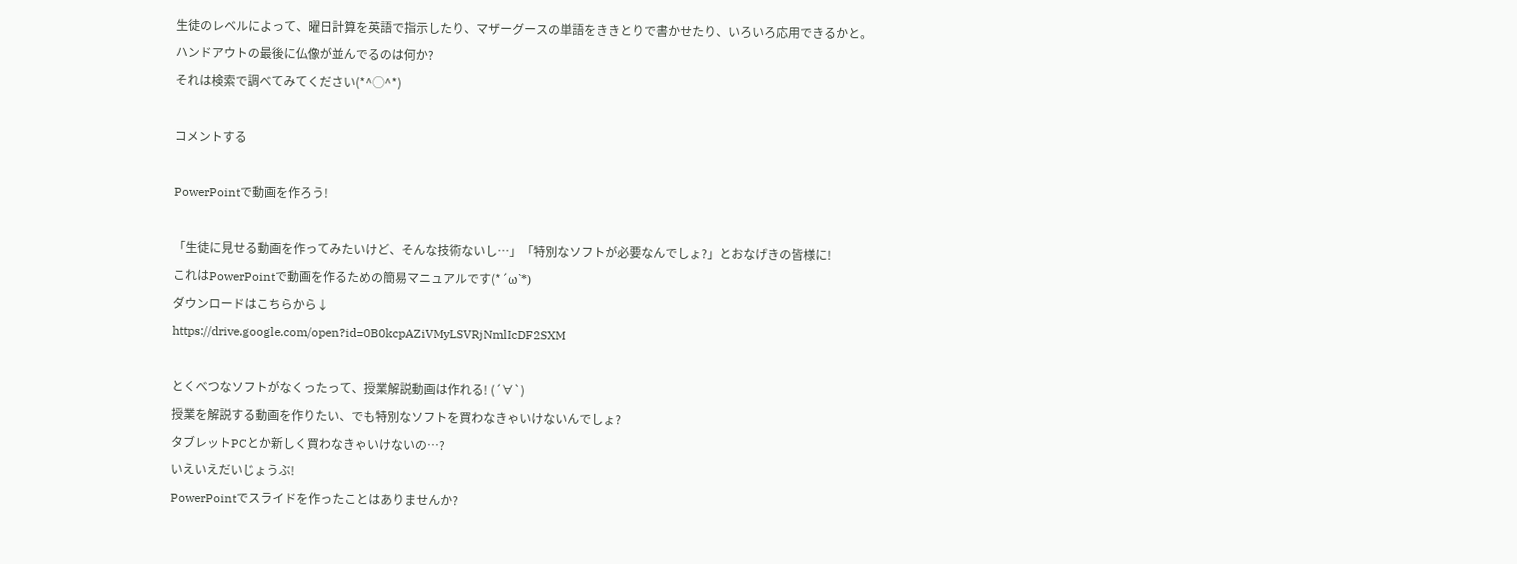生徒のレベルによって、曜日計算を英語で指示したり、マザーグースの単語をききとりで書かせたり、いろいろ応用できるかと。
ハンドアウトの最後に仏像が並んでるのは何か?
それは検索で調べてみてください(*^◯^*)

コメントする

PowerPointで動画を作ろう!

「生徒に見せる動画を作ってみたいけど、そんな技術ないし…」「特別なソフトが必要なんでしょ?」とおなげきの皆様に!
これはPowerPointで動画を作るための簡易マニュアルです(*´ω`*)
ダウンロードはこちらから↓
https://drive.google.com/open?id=0B0kcpAZiVMyLSVRjNmlIcDF2SXM

とくべつなソフトがなくったって、授業解説動画は作れる! (´∀`)
授業を解説する動画を作りたい、でも特別なソフトを買わなきゃいけないんでしょ?
タブレットPCとか新しく買わなきゃいけないの…?
いえいえだいじょうぶ!
PowerPointでスライドを作ったことはありませんか?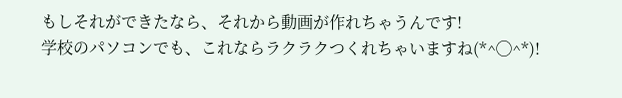もしそれができたなら、それから動画が作れちゃうんです!
学校のパソコンでも、これならラクラクつくれちゃいますね(*^◯^*)!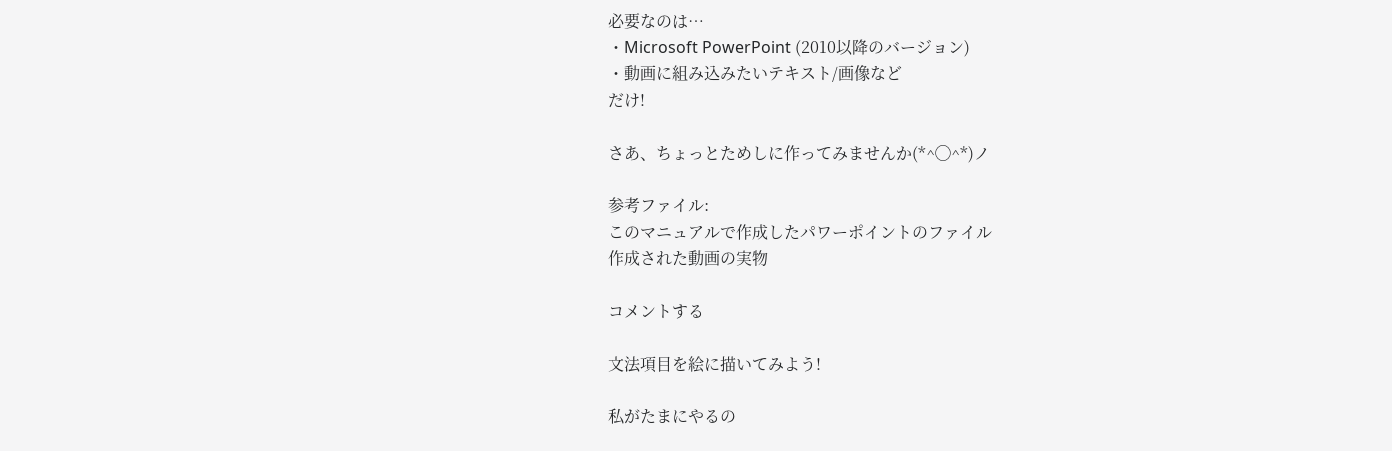必要なのは…
・Microsoft PowerPoint (2010以降のバージョン)
・動画に組み込みたいテキスト/画像など
だけ!

さあ、ちょっとためしに作ってみませんか(*^◯^*)ノ

参考ファイル:
このマニュアルで作成したパワーポイントのファイル
作成された動画の実物

コメントする

文法項目を絵に描いてみよう!

私がたまにやるの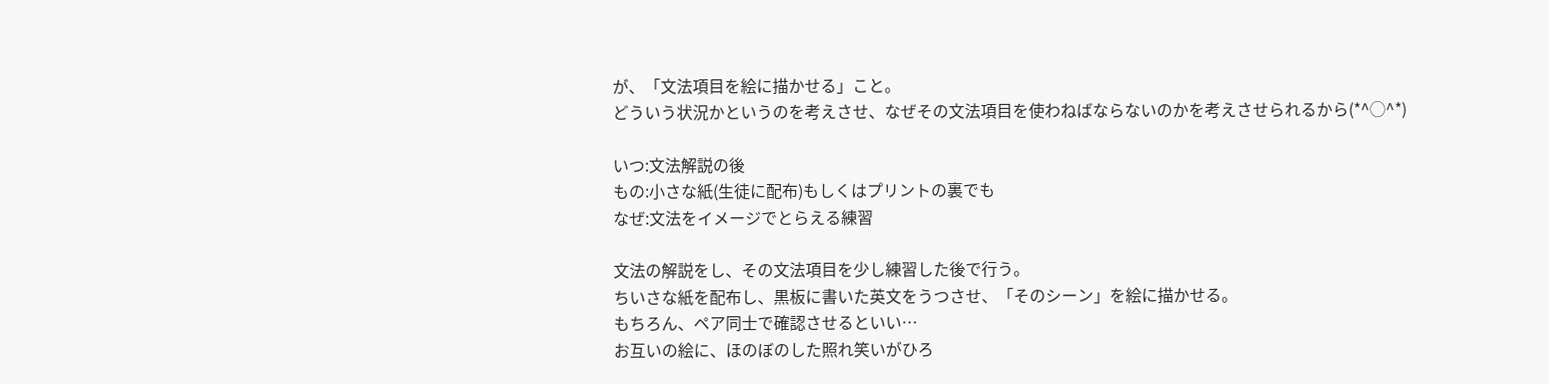が、「文法項目を絵に描かせる」こと。
どういう状況かというのを考えさせ、なぜその文法項目を使わねばならないのかを考えさせられるから(*^◯^*)

いつ:文法解説の後
もの:小さな紙(生徒に配布)もしくはプリントの裏でも
なぜ:文法をイメージでとらえる練習

文法の解説をし、その文法項目を少し練習した後で行う。
ちいさな紙を配布し、黒板に書いた英文をうつさせ、「そのシーン」を絵に描かせる。
もちろん、ペア同士で確認させるといい…
お互いの絵に、ほのぼのした照れ笑いがひろ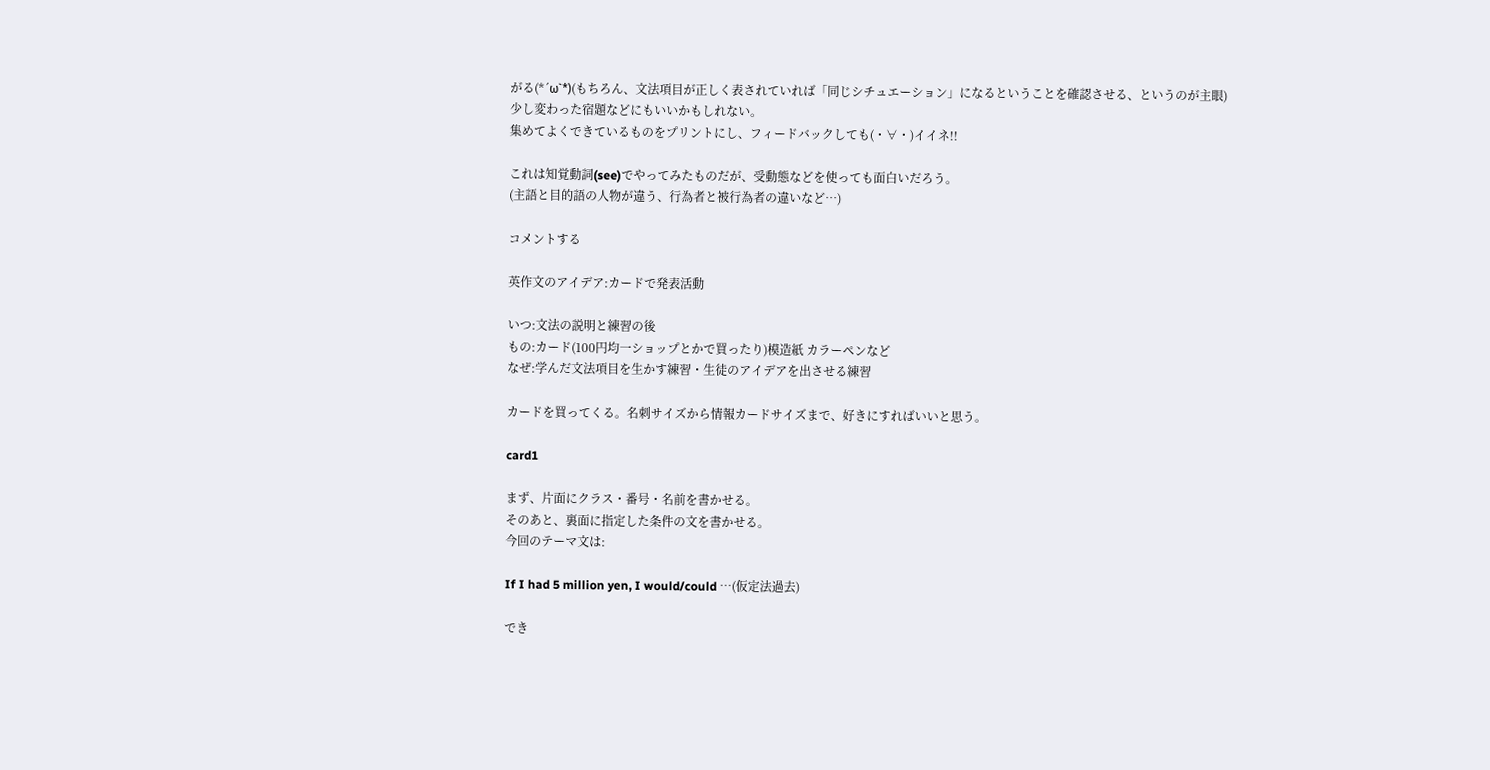がる(*´ω`*)(もちろん、文法項目が正しく表されていれば「同じシチュエーション」になるということを確認させる、というのが主眼)
少し変わった宿題などにもいいかもしれない。
集めてよくできているものをプリントにし、フィードバックしても(・∀・)イイネ!!

これは知覚動詞(see)でやってみたものだが、受動態などを使っても面白いだろう。
(主語と目的語の人物が違う、行為者と被行為者の違いなど…)

コメントする

英作文のアイデア:カードで発表活動

いつ:文法の説明と練習の後
もの:カード(100円均一ショップとかで買ったり)模造紙 カラーペンなど
なぜ:学んだ文法項目を生かす練習・生徒のアイデアを出させる練習

カードを買ってくる。名刺サイズから情報カードサイズまで、好きにすればいいと思う。

card1

まず、片面にクラス・番号・名前を書かせる。
そのあと、裏面に指定した条件の文を書かせる。
今回のテーマ文は:

If I had 5 million yen, I would/could …(仮定法過去)

でき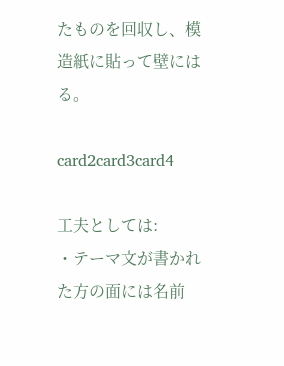たものを回収し、模造紙に貼って壁にはる。

card2card3card4

工夫としては:
・テーマ文が書かれた方の面には名前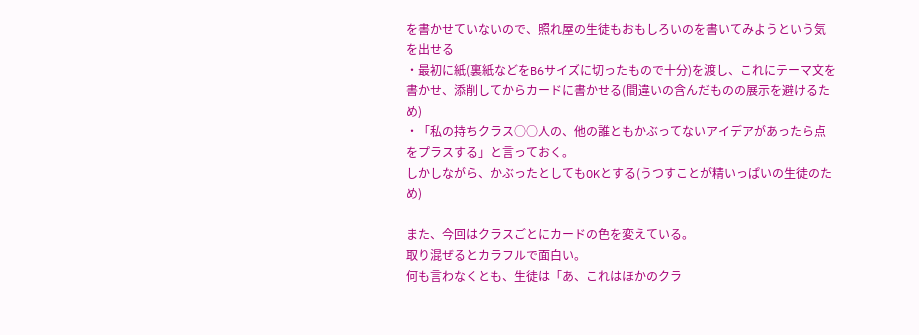を書かせていないので、照れ屋の生徒もおもしろいのを書いてみようという気を出せる
・最初に紙(裏紙などをB6サイズに切ったもので十分)を渡し、これにテーマ文を書かせ、添削してからカードに書かせる(間違いの含んだものの展示を避けるため)
・「私の持ちクラス○○人の、他の誰ともかぶってないアイデアがあったら点をプラスする」と言っておく。
しかしながら、かぶったとしてもOKとする(うつすことが精いっぱいの生徒のため)

また、今回はクラスごとにカードの色を変えている。
取り混ぜるとカラフルで面白い。
何も言わなくとも、生徒は「あ、これはほかのクラ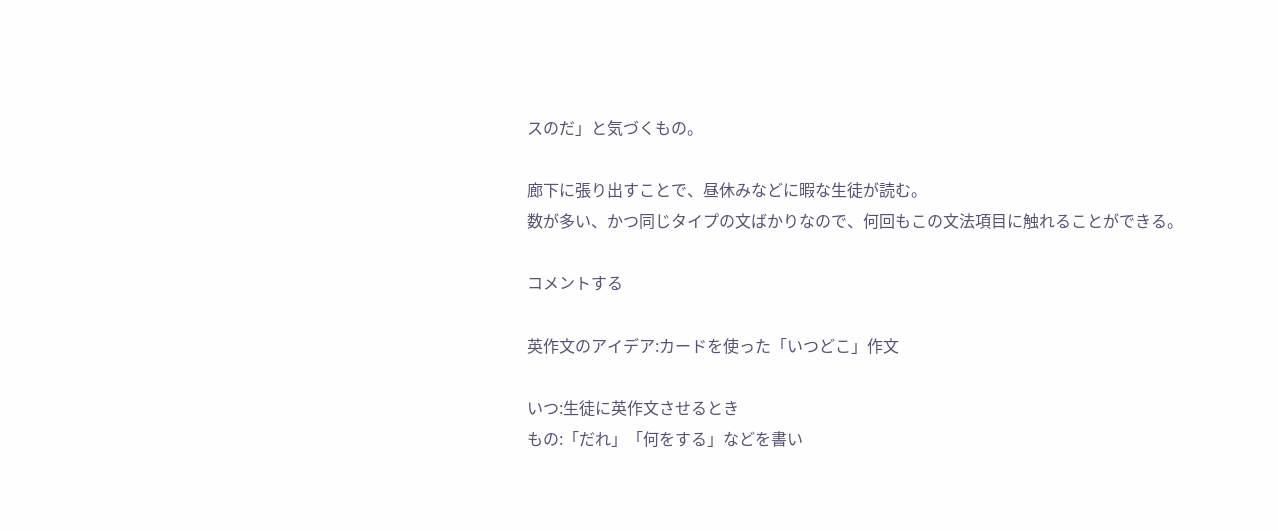スのだ」と気づくもの。

廊下に張り出すことで、昼休みなどに暇な生徒が読む。
数が多い、かつ同じタイプの文ばかりなので、何回もこの文法項目に触れることができる。

コメントする

英作文のアイデア:カードを使った「いつどこ」作文

いつ:生徒に英作文させるとき
もの:「だれ」「何をする」などを書い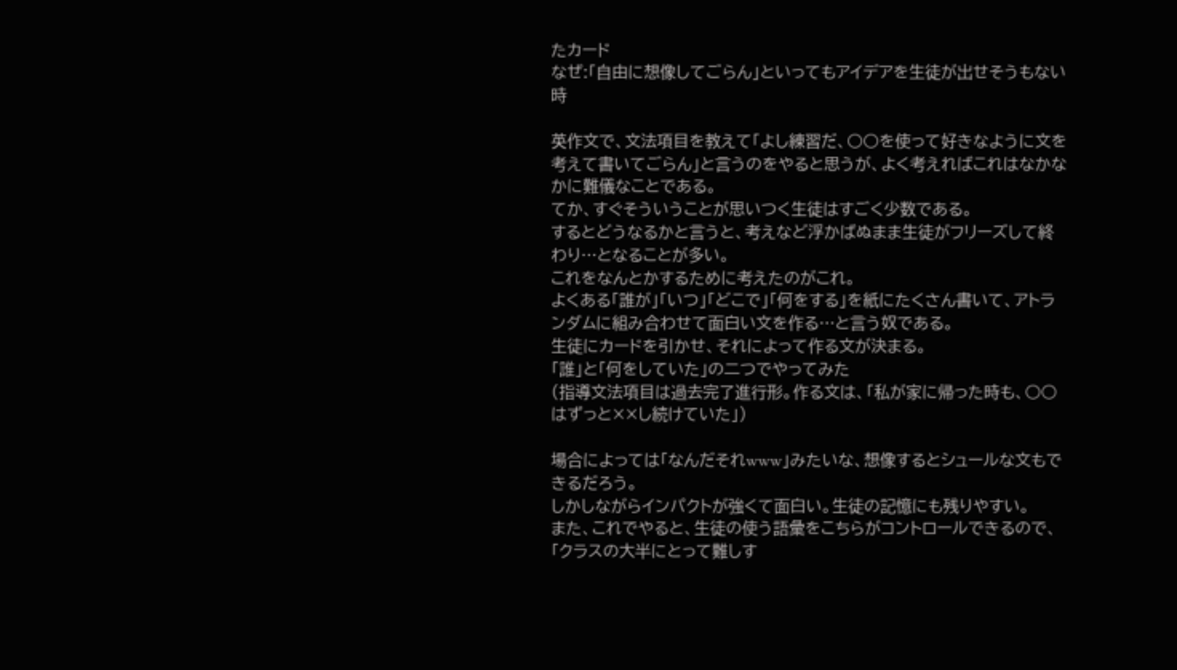たカード
なぜ:「自由に想像してごらん」といってもアイデアを生徒が出せそうもない時

英作文で、文法項目を教えて「よし練習だ、○○を使って好きなように文を考えて書いてごらん」と言うのをやると思うが、よく考えればこれはなかなかに難儀なことである。
てか、すぐそういうことが思いつく生徒はすごく少数である。
するとどうなるかと言うと、考えなど浮かばぬまま生徒がフリーズして終わり…となることが多い。
これをなんとかするために考えたのがこれ。
よくある「誰が」「いつ」「どこで」「何をする」を紙にたくさん書いて、アトランダムに組み合わせて面白い文を作る…と言う奴である。
生徒にカードを引かせ、それによって作る文が決まる。
「誰」と「何をしていた」の二つでやってみた
(指導文法項目は過去完了進行形。作る文は、「私が家に帰った時も、○○はずっと××し続けていた」)

場合によっては「なんだそれwww」みたいな、想像するとシュールな文もできるだろう。
しかしながらインパクトが強くて面白い。生徒の記憶にも残りやすい。
また、これでやると、生徒の使う語彙をこちらがコントロールできるので、「クラスの大半にとって難しす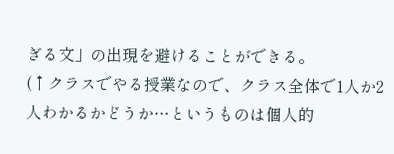ぎる文」の出現を避けることができる。
(↑クラスでやる授業なので、クラス全体で1人か2人わかるかどうか…というものは個人的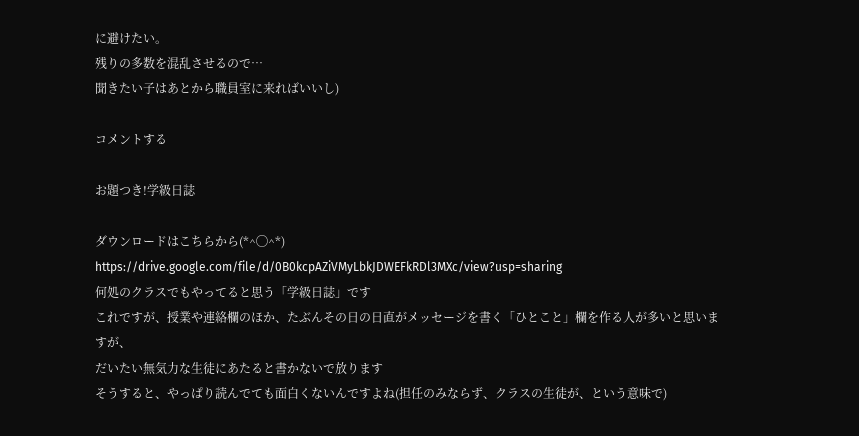に避けたい。
残りの多数を混乱させるので…
聞きたい子はあとから職員室に来ればいいし)

コメントする

お題つき!学級日誌

ダウンロードはこちらから(*^◯^*)
https://drive.google.com/file/d/0B0kcpAZiVMyLbkJDWEFkRDl3MXc/view?usp=sharing
何処のクラスでもやってると思う「学級日誌」です
これですが、授業や連絡欄のほか、たぶんその日の日直がメッセージを書く「ひとこと」欄を作る人が多いと思いますが、
だいたい無気力な生徒にあたると書かないで放ります
そうすると、やっぱり読んでても面白くないんですよね(担任のみならず、クラスの生徒が、という意味で)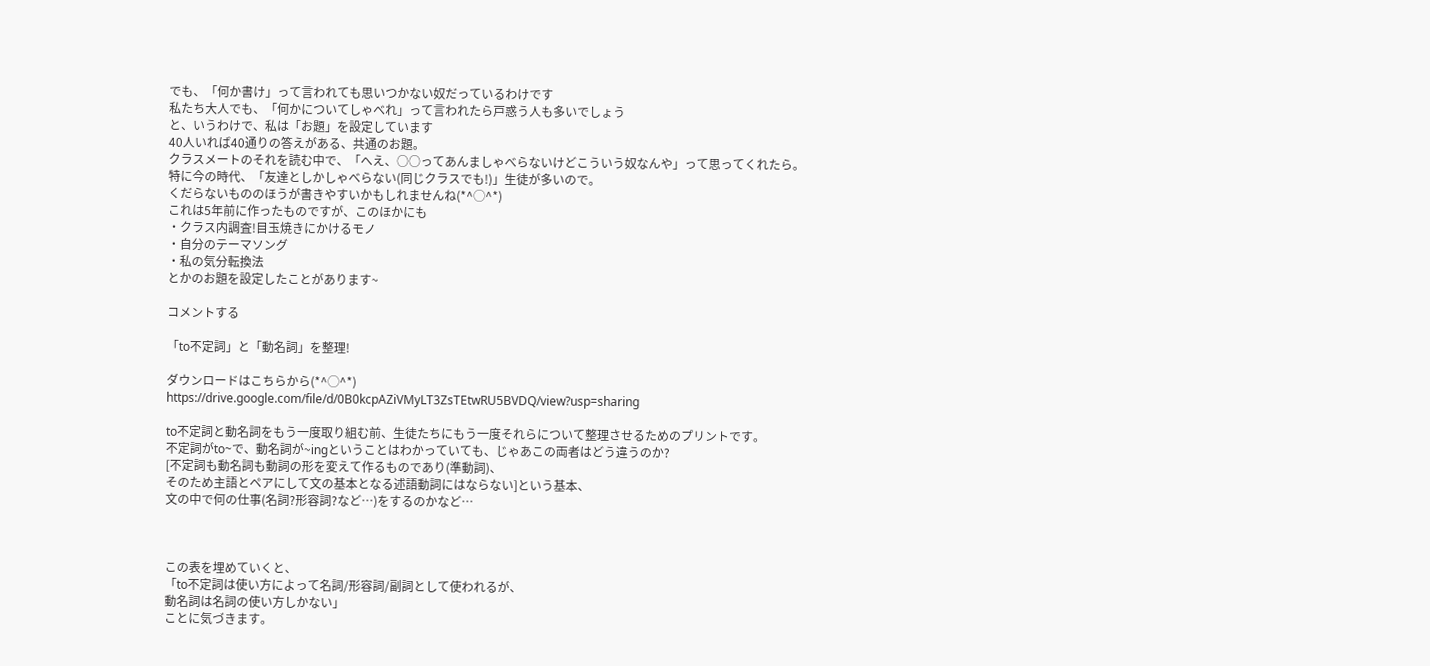でも、「何か書け」って言われても思いつかない奴だっているわけです
私たち大人でも、「何かについてしゃべれ」って言われたら戸惑う人も多いでしょう
と、いうわけで、私は「お題」を設定しています
40人いれば40通りの答えがある、共通のお題。
クラスメートのそれを読む中で、「へえ、○○ってあんましゃべらないけどこういう奴なんや」って思ってくれたら。
特に今の時代、「友達としかしゃべらない(同じクラスでも!)」生徒が多いので。
くだらないもののほうが書きやすいかもしれませんね(*^◯^*)
これは5年前に作ったものですが、このほかにも
・クラス内調査!目玉焼きにかけるモノ
・自分のテーマソング
・私の気分転換法
とかのお題を設定したことがあります~

コメントする

「to不定詞」と「動名詞」を整理!

ダウンロードはこちらから(*^◯^*)
https://drive.google.com/file/d/0B0kcpAZiVMyLT3ZsTEtwRU5BVDQ/view?usp=sharing

to不定詞と動名詞をもう一度取り組む前、生徒たちにもう一度それらについて整理させるためのプリントです。
不定詞がto~で、動名詞が~ingということはわかっていても、じゃあこの両者はどう違うのか?
[不定詞も動名詞も動詞の形を変えて作るものであり(準動詞)、
そのため主語とペアにして文の基本となる述語動詞にはならない]という基本、
文の中で何の仕事(名詞?形容詞?など…)をするのかなど…



この表を埋めていくと、
「to不定詞は使い方によって名詞/形容詞/副詞として使われるが、
動名詞は名詞の使い方しかない」
ことに気づきます。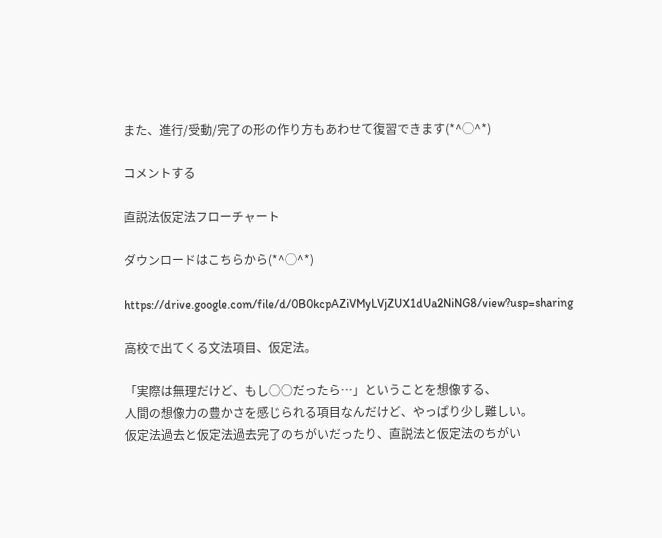また、進行/受動/完了の形の作り方もあわせて復習できます(*^◯^*)

コメントする

直説法仮定法フローチャート

ダウンロードはこちらから(*^◯^*)

https://drive.google.com/file/d/0B0kcpAZiVMyLVjZUX1dUa2NiNG8/view?usp=sharing

高校で出てくる文法項目、仮定法。

「実際は無理だけど、もし○○だったら…」ということを想像する、
人間の想像力の豊かさを感じられる項目なんだけど、やっぱり少し難しい。
仮定法過去と仮定法過去完了のちがいだったり、直説法と仮定法のちがい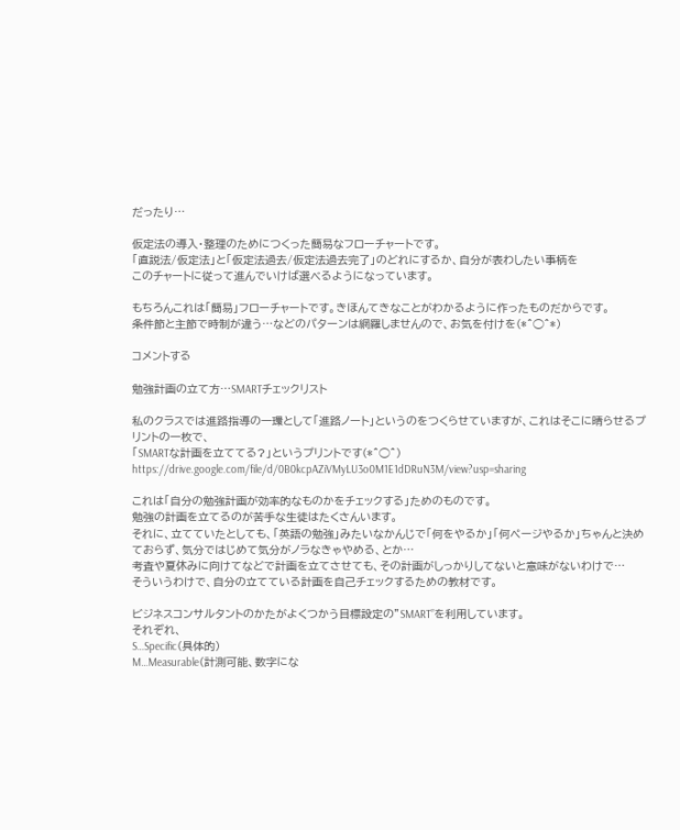だったり…

仮定法の導入・整理のためにつくった簡易なフローチャートです。
「直説法/仮定法」と「仮定法過去/仮定法過去完了」のどれにするか、自分が表わしたい事柄を
このチャートに従って進んでいけば選べるようになっています。

もちろんこれは「簡易」フローチャートです。きほんてきなことがわかるように作ったものだからです。
条件節と主節で時制が違う…などのパターンは網羅しませんので、お気を付けを(*^◯^*)

コメントする

勉強計画の立て方…SMARTチェックリスト

私のクラスでは進路指導の一環として「進路ノート」というのをつくらせていますが、これはそこに晴らせるプリントの一枚で、
「SMARTな計画を立ててる?」というプリントです(*^◯^)
https://drive.google.com/file/d/0B0kcpAZiVMyLU3o0M1E1dDRuN3M/view?usp=sharing

これは「自分の勉強計画が効率的なものかをチェックする」ためのものです。
勉強の計画を立てるのが苦手な生徒はたくさんいます。
それに、立てていたとしても、「英語の勉強」みたいなかんじで「何をやるか」「何ページやるか」ちゃんと決めておらず、気分ではじめて気分がノラなきゃやめる、とか…
考査や夏休みに向けてなどで計画を立てさせても、その計画がしっかりしてないと意味がないわけで…
そういうわけで、自分の立てている計画を自己チェックするための教材です。

ビジネスコンサルタントのかたがよくつかう目標設定の”SMART”を利用しています。
それぞれ、
S…Specific(具体的)
M…Measurable(計測可能、数字にな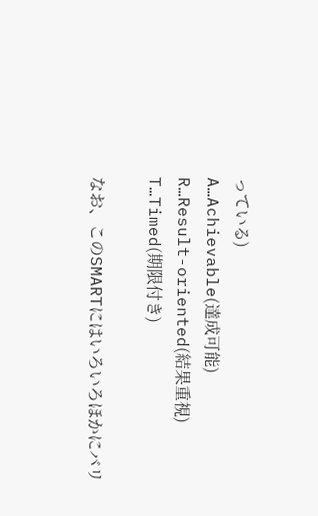っている)
A…Achievable(達成可能)
R…Result-oriented(結果重視)
T…Timed(期限付き)

なお、このSMARTにはいろいろほかにバリ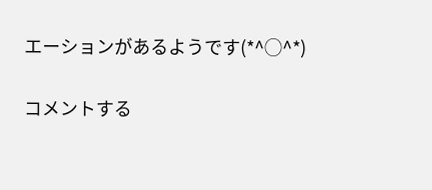エーションがあるようです(*^◯^*)

コメントする